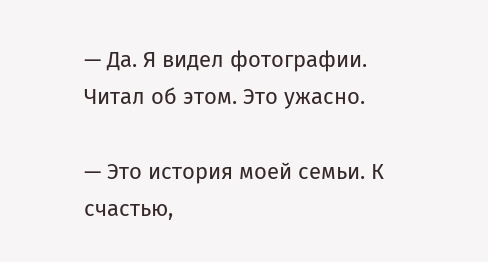— Да. Я видел фотографии. Читал об этом. Это ужасно.

— Это история моей семьи. К счастью,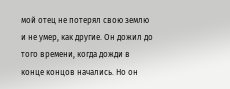мой отец не потерял свою землю и не умер, как другие. Он дожил до того времени, когда дожди в конце концов начались. Но он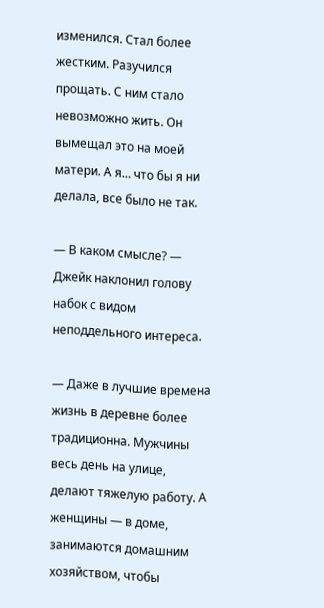изменился. Стал более жестким. Разучился прощать. С ним стало невозможно жить. Он вымещал это на моей матери. А я… что бы я ни делала, все было не так.

— В каком смысле? — Джейк наклонил голову набок с видом неподдельного интереса.

— Даже в лучшие времена жизнь в деревне более традиционна. Мужчины весь день на улице, делают тяжелую работу. А женщины — в доме, занимаются домашним хозяйством, чтобы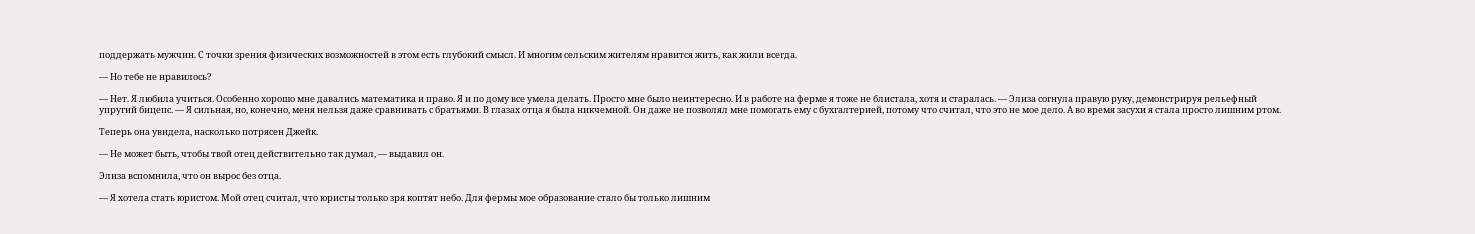поддержать мужчин. С точки зрения физических возможностей в этом есть глубокий смысл. И многим сельским жителям нравится жить, как жили всегда.

— Но тебе не нравилось?

— Нет. Я любила учиться. Особенно хорошо мне давались математика и право. Я и по дому все умела делать. Просто мне было неинтересно. И в работе на ферме я тоже не блистала, хотя и старалась. — Элиза согнула правую руку, демонстрируя рельефный упругий бицепс. — Я сильная, но, конечно, меня нельзя даже сравнивать с братьями. В глазах отца я была никчемной. Он даже не позволял мне помогать ему с бухгалтерией, потому что считал, что это не мое дело. А во время засухи я стала просто лишним ртом.

Теперь она увидела, насколько потрясен Джейк.

— Не может быть, чтобы твой отец действительно так думал, — выдавил он.

Элиза вспомнила, что он вырос без отца.

— Я хотела стать юристом. Мой отец считал, что юристы только зря коптят небо. Для фермы мое образование стало бы только лишним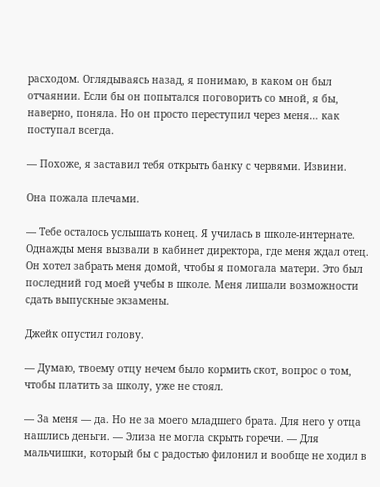расходом. Оглядываясь назад, я понимаю, в каком он был отчаянии. Если бы он попытался поговорить со мной, я бы, наверно, поняла. Но он просто переступил через меня… как поступал всегда.

— Похоже, я заставил тебя открыть банку с червями. Извини.

Она пожала плечами.

— Тебе осталось услышать конец. Я училась в школе-интернате. Однажды меня вызвали в кабинет директора, где меня ждал отец. Он хотел забрать меня домой, чтобы я помогала матери. Это был последний год моей учебы в школе. Меня лишали возможности сдать выпускные экзамены.

Джейк опустил голову.

— Думаю, твоему отцу нечем было кормить скот, вопрос о том, чтобы платить за школу, уже не стоял.

— За меня — да. Но не за моего младшего брата. Для него у отца нашлись деньги. — Элиза не могла скрыть горечи. — Для мальчишки, который бы с радостью филонил и вообще не ходил в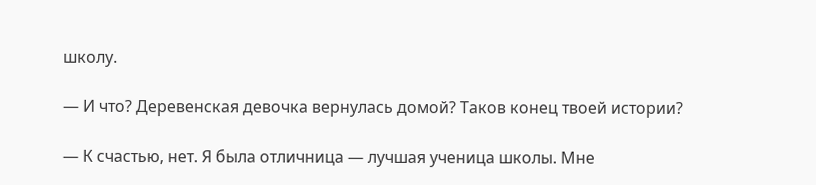школу.

— И что? Деревенская девочка вернулась домой? Таков конец твоей истории?

— К счастью, нет. Я была отличница — лучшая ученица школы. Мне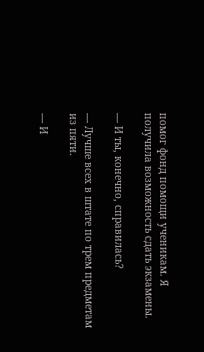помог фонд помощи ученикам. Я получила возможность сдать экзамены.

— И ты, конечно, справилась?

— Лучше всех в штате по трем предметам из пяти.

— И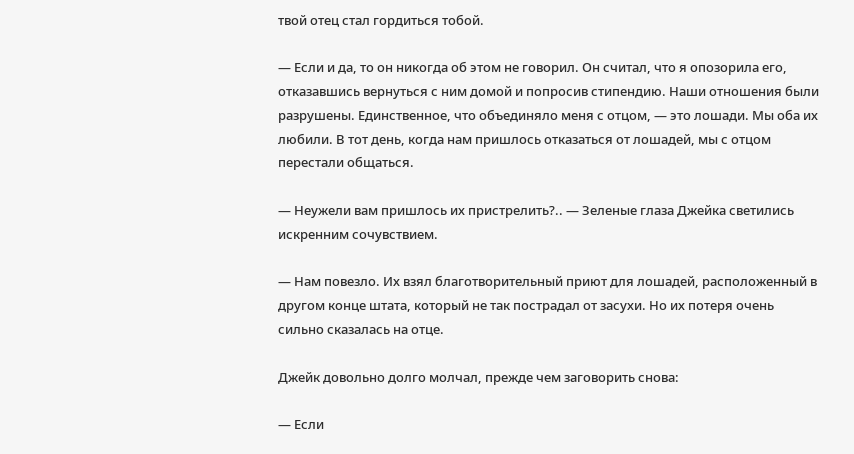твой отец стал гордиться тобой.

— Если и да, то он никогда об этом не говорил. Он считал, что я опозорила его, отказавшись вернуться с ним домой и попросив стипендию. Наши отношения были разрушены. Единственное, что объединяло меня с отцом, — это лошади. Мы оба их любили. В тот день, когда нам пришлось отказаться от лошадей, мы с отцом перестали общаться.

— Неужели вам пришлось их пристрелить?.. — Зеленые глаза Джейка светились искренним сочувствием.

— Нам повезло. Их взял благотворительный приют для лошадей, расположенный в другом конце штата, который не так пострадал от засухи. Но их потеря очень сильно сказалась на отце.

Джейк довольно долго молчал, прежде чем заговорить снова:

— Если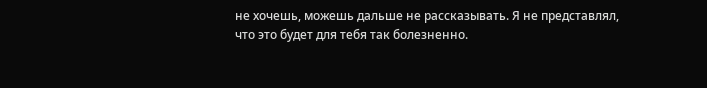не хочешь, можешь дальше не рассказывать. Я не представлял, что это будет для тебя так болезненно.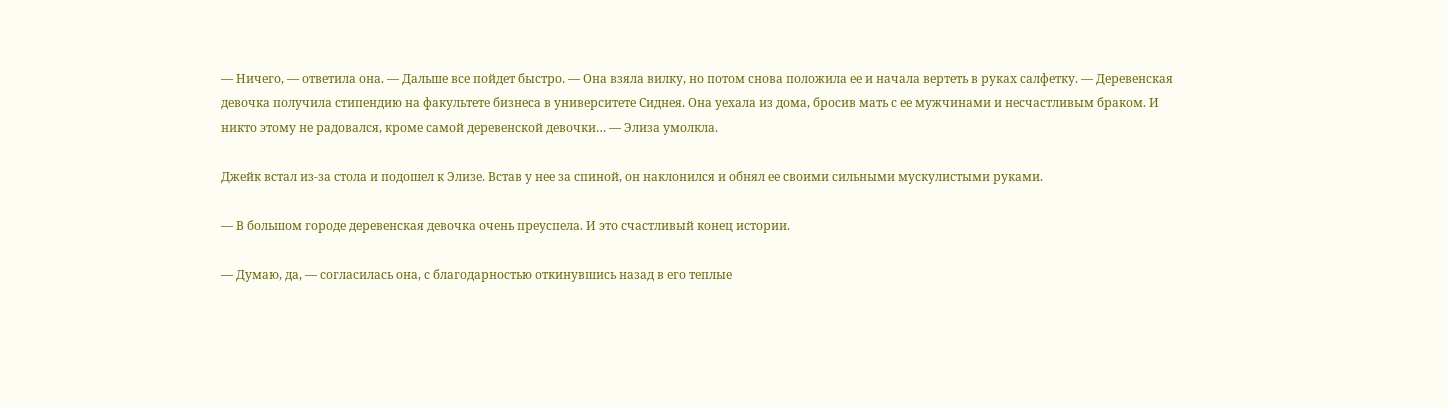— Ничего, — ответила она. — Дальше все пойдет быстро. — Она взяла вилку, но потом снова положила ее и начала вертеть в руках салфетку. — Деревенская девочка получила стипендию на факультете бизнеса в университете Сиднея. Она уехала из дома, бросив мать с ее мужчинами и несчастливым браком. И никто этому не радовался, кроме самой деревенской девочки… — Элиза умолкла.

Джейк встал из-за стола и подошел к Элизе. Встав у нее за спиной, он наклонился и обнял ее своими сильными мускулистыми руками.

— В большом городе деревенская девочка очень преуспела. И это счастливый конец истории.

— Думаю, да, — согласилась она, с благодарностью откинувшись назад в его теплые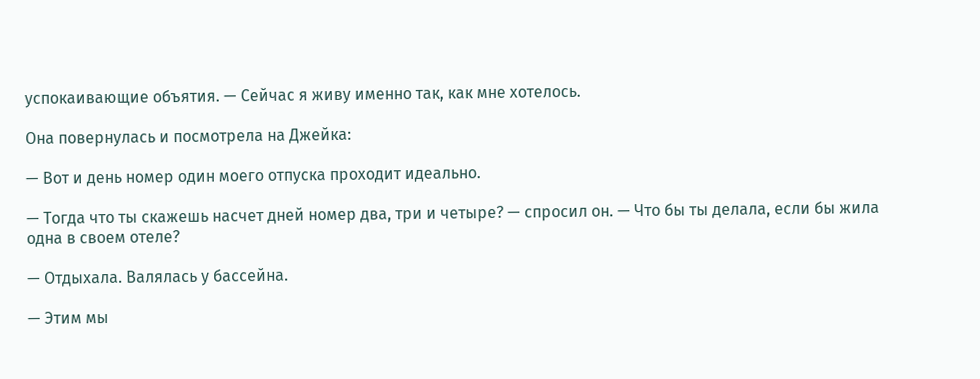успокаивающие объятия. — Сейчас я живу именно так, как мне хотелось.

Она повернулась и посмотрела на Джейка:

— Вот и день номер один моего отпуска проходит идеально.

— Тогда что ты скажешь насчет дней номер два, три и четыре? — спросил он. — Что бы ты делала, если бы жила одна в своем отеле?

— Отдыхала. Валялась у бассейна.

— Этим мы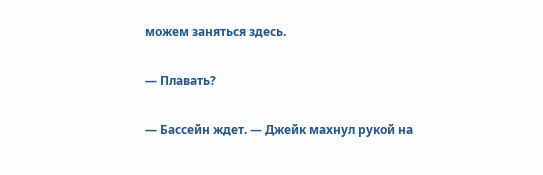можем заняться здесь.

— Плавать?

— Бассейн ждет. — Джейк махнул рукой на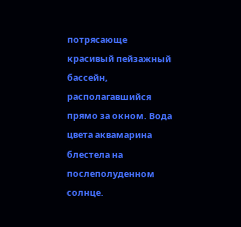потрясающе красивый пейзажный бассейн, располагавшийся прямо за окном. Вода цвета аквамарина блестела на послеполуденном солнце.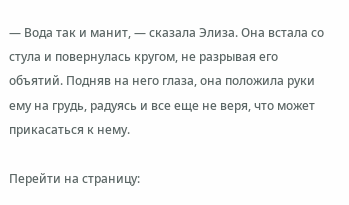— Вода так и манит, — сказала Элиза. Она встала со стула и повернулась кругом, не разрывая его объятий. Подняв на него глаза, она положила руки ему на грудь, радуясь и все еще не веря, что может прикасаться к нему.

Перейти на страницу: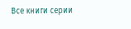Все книги серии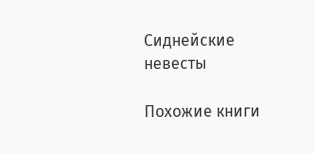Сиднейские невесты

Похожие книги